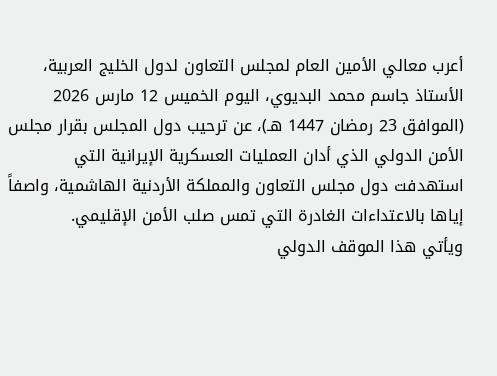أعرب معالي الأمين العام لمجلس التعاون لدول الخليج العربية، الأستاذ جاسم محمد البديوي، اليوم الخميس 12 مارس 2026 (الموافق 23 رمضان 1447 هـ)، عن ترحيب دول المجلس بقرار مجلس الأمن الدولي الذي أدان العمليات العسكرية الإيرانية التي استهدفت دول مجلس التعاون والمملكة الأردنية الهاشمية، واصفاً إياها بالاعتداءات الغادرة التي تمس صلب الأمن الإقليمي.
ويأتي هذا الموقف الدولي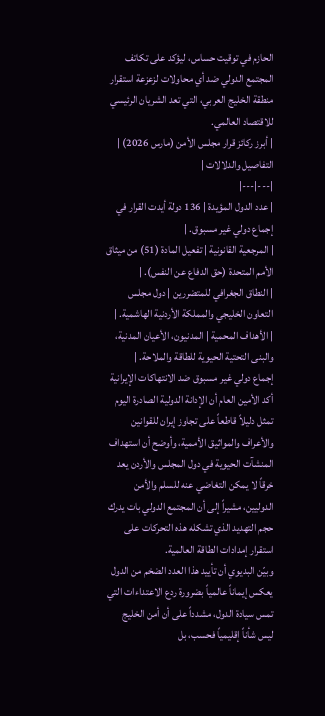الحازم في توقيت حساس، ليؤكد على تكاتف المجتمع الدولي ضد أي محاولات لزعزعة استقرار منطقة الخليج العربي، التي تعد الشريان الرئيسي للاقتصاد العالمي.
| أبرز ركائز قرار مجلس الأمن (مارس 2026) | التفاصيل والدلالات |
|---|---|
| عدد الدول المؤيدة | 136 دولة أيدت القرار في إجماع دولي غير مسبوق. |
| المرجعية القانونية | تفعيل المادة (51) من ميثاق الأمم المتحدة (حق الدفاع عن النفس). |
| النطاق الجغرافي للمتضررين | دول مجلس التعاون الخليجي والمملكة الأردنية الهاشمية. |
| الأهداف المحمية | المدنيون، الأعيان المدنية، والبنى التحتية الحيوية للطاقة والملاحة. |
إجماع دولي غير مسبوق ضد الانتهاكات الإيرانية
أكد الأمين العام أن الإدانة الدولية الصادرة اليوم تمثل دليلاً قاطعاً على تجاوز إيران للقوانين والأعراف والمواثيق الأممية، وأوضح أن استهداف المنشآت الحيوية في دول المجلس والأردن يعد خرقاً لا يمكن التغاضي عنه للسلم والأمن الدوليين، مشيراً إلى أن المجتمع الدولي بات يدرك حجم التهديد الذي تشكله هذه التحركات على استقرار إمدادات الطاقة العالمية.
وبيّن البديوي أن تأييد هذا العدد الضخم من الدول يعكس إيماناً عالمياً بضرورة ردع الاعتداءات التي تمس سيادة الدول، مشدداً على أن أمن الخليج ليس شأناً إقليمياً فحسب، بل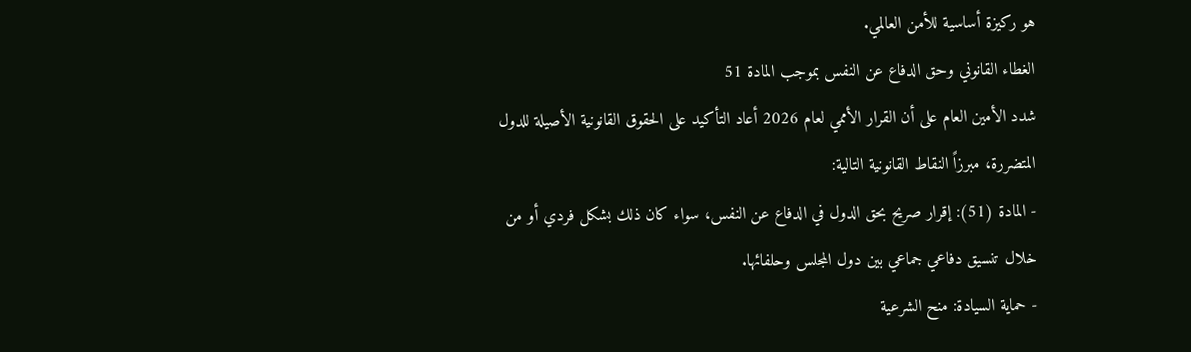هو ركيزة أساسية للأمن العالمي.
الغطاء القانوني وحق الدفاع عن النفس بموجب المادة 51
شدد الأمين العام على أن القرار الأممي لعام 2026 أعاد التأكيد على الحقوق القانونية الأصيلة للدول المتضررة، مبرزاً النقاط القانونية التالية:
- المادة (51): إقرار صريح بحق الدول في الدفاع عن النفس، سواء كان ذلك بشكل فردي أو من خلال تنسيق دفاعي جماعي بين دول المجلس وحلفائها.
- حماية السيادة: منح الشرعية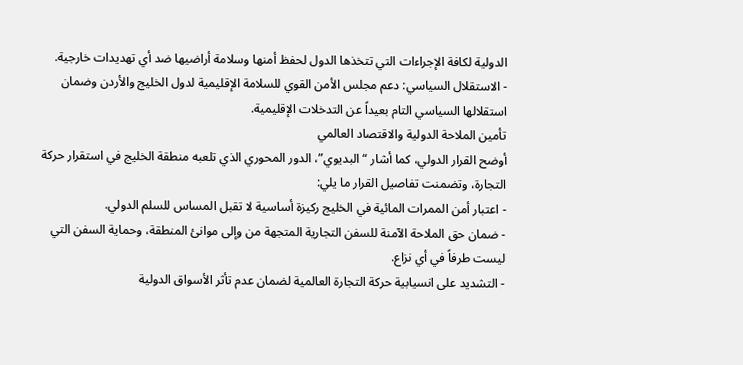الدولية لكافة الإجراءات التي تتخذها الدول لحفظ أمنها وسلامة أراضيها ضد أي تهديدات خارجية.
- الاستقلال السياسي: دعم مجلس الأمن القوي للسلامة الإقليمية لدول الخليج والأردن وضمان استقلالها السياسي التام بعيداً عن التدخلات الإقليمية.
تأمين الملاحة الدولية والاقتصاد العالمي
أوضح القرار الدولي، كما أشار “البديوي”، الدور المحوري الذي تلعبه منطقة الخليج في استقرار حركة التجارة، وتضمنت تفاصيل القرار ما يلي:
- اعتبار أمن الممرات المائية في الخليج ركيزة أساسية لا تقبل المساس للسلم الدولي.
- ضمان حق الملاحة الآمنة للسفن التجارية المتجهة من وإلى موانئ المنطقة، وحماية السفن التي ليست طرفاً في أي نزاع.
- التشديد على انسيابية حركة التجارة العالمية لضمان عدم تأثر الأسواق الدولية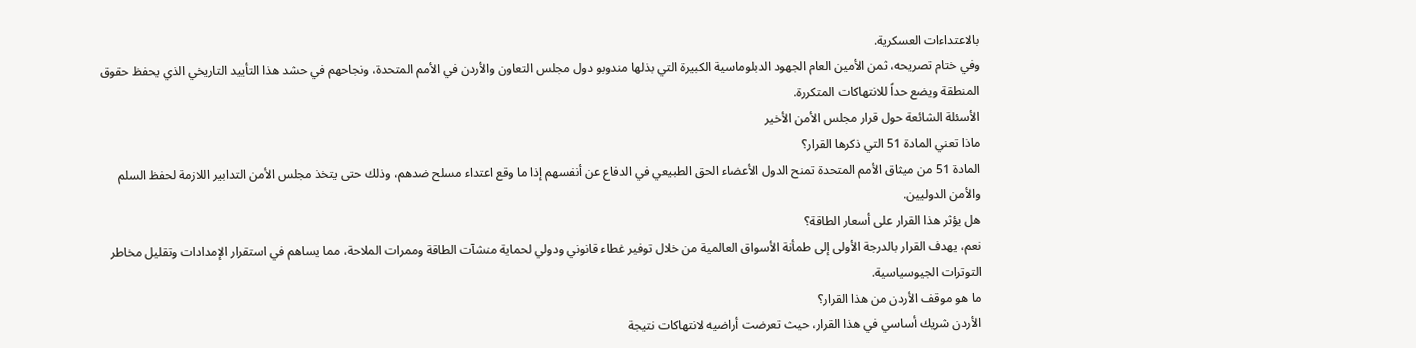بالاعتداءات العسكرية.
وفي ختام تصريحه، ثمن الأمين العام الجهود الدبلوماسية الكبيرة التي بذلها مندوبو دول مجلس التعاون والأردن في الأمم المتحدة، ونجاحهم في حشد هذا التأييد التاريخي الذي يحفظ حقوق المنطقة ويضع حداً للانتهاكات المتكررة.
الأسئلة الشائعة حول قرار مجلس الأمن الأخير
ماذا تعني المادة 51 التي ذكرها القرار؟
المادة 51 من ميثاق الأمم المتحدة تمنح الدول الأعضاء الحق الطبيعي في الدفاع عن أنفسهم إذا ما وقع اعتداء مسلح ضدهم، وذلك حتى يتخذ مجلس الأمن التدابير اللازمة لحفظ السلم والأمن الدوليين.
هل يؤثر هذا القرار على أسعار الطاقة؟
نعم، يهدف القرار بالدرجة الأولى إلى طمأنة الأسواق العالمية من خلال توفير غطاء قانوني ودولي لحماية منشآت الطاقة وممرات الملاحة، مما يساهم في استقرار الإمدادات وتقليل مخاطر التوترات الجيوسياسية.
ما هو موقف الأردن من هذا القرار؟
الأردن شريك أساسي في هذا القرار، حيث تعرضت أراضيه لانتهاكات نتيجة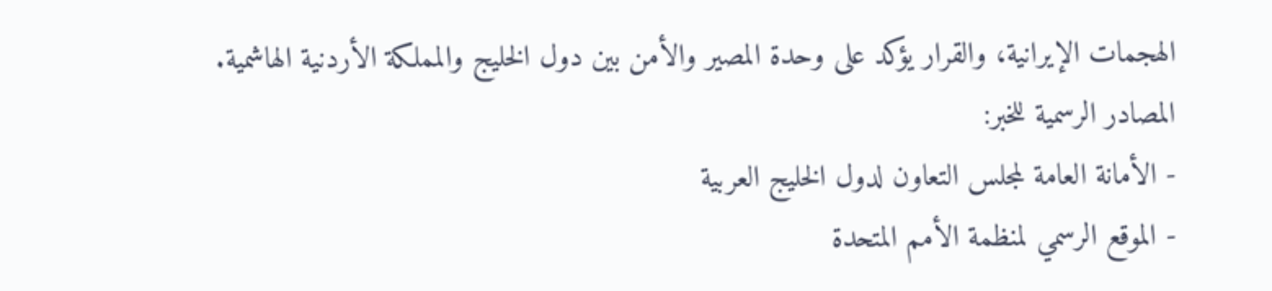الهجمات الإيرانية، والقرار يؤكد على وحدة المصير والأمن بين دول الخليج والمملكة الأردنية الهاشمية.
المصادر الرسمية للخبر:
- الأمانة العامة لمجلس التعاون لدول الخليج العربية
- الموقع الرسمي لمنظمة الأمم المتحدة